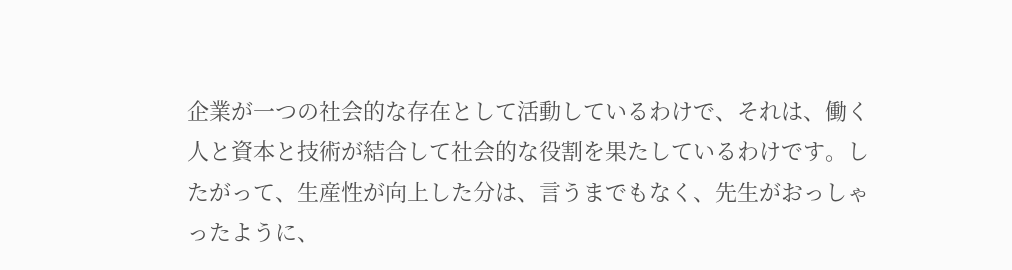企業が一つの社会的な存在として活動しているわけで、それは、働く人と資本と技術が結合して社会的な役割を果たしているわけです。したがって、生産性が向上した分は、言うまでもなく、先生がおっしゃったように、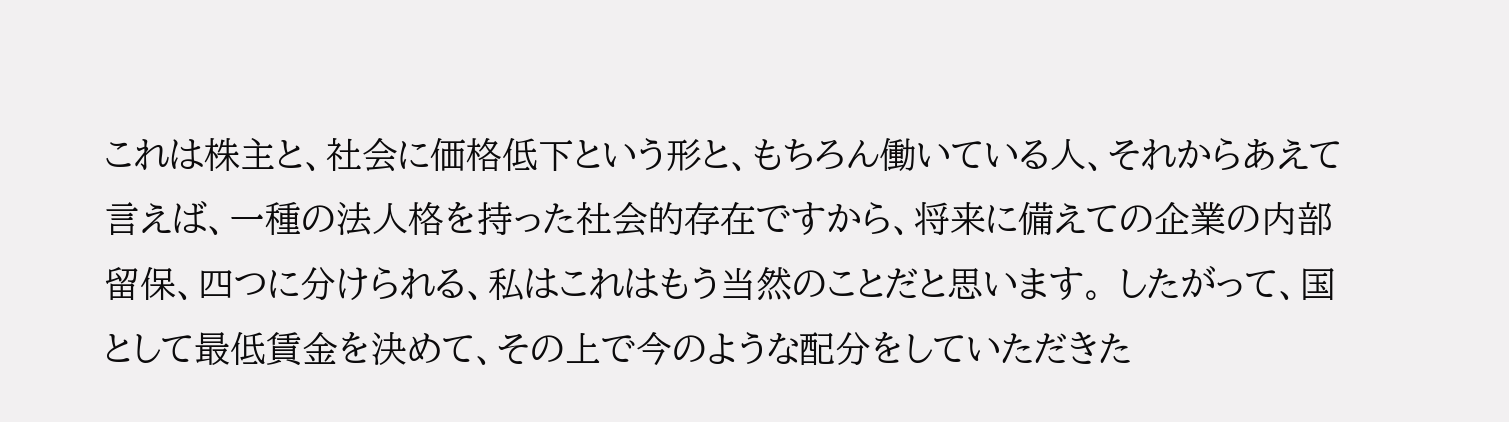これは株主と、社会に価格低下という形と、もちろん働いている人、それからあえて言えば、一種の法人格を持った社会的存在ですから、将来に備えての企業の内部留保、四つに分けられる、私はこれはもう当然のことだと思います。 したがって、国として最低賃金を決めて、その上で今のような配分をしていただきた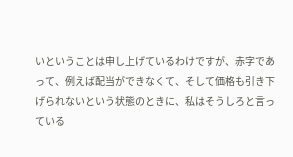いということは申し上げているわけですが、赤字であって、例えば配当ができなくて、そして価格も引き下げられないという状態のときに、私はそうしろと言っている